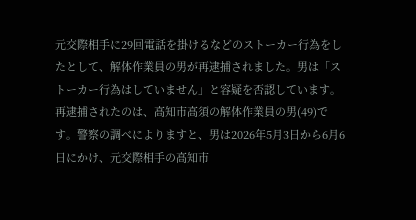元交際相手に29回電話を掛けるなどのストーカー行為をしたとして、解体作業員の男が再逮捕されました。男は「ストーカー行為はしていません」と容疑を否認しています。
再逮捕されたのは、高知市高須の解体作業員の男(49)です。警察の調べによりますと、男は2026年5月3日から6月6日にかけ、元交際相手の高知市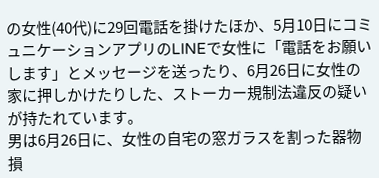の女性(40代)に29回電話を掛けたほか、5月10日にコミュニケーションアプリのLINEで女性に「電話をお願いします」とメッセージを送ったり、6月26日に女性の家に押しかけたりした、ストーカー規制法違反の疑いが持たれています。
男は6月26日に、女性の自宅の窓ガラスを割った器物損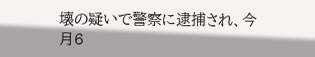壊の疑いで警察に逮捕され、今月6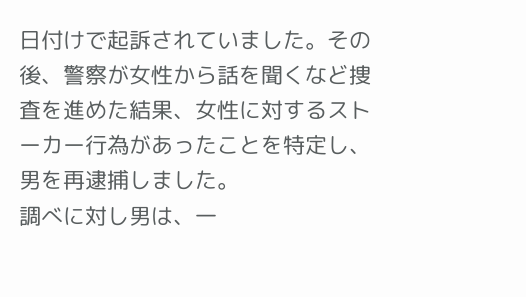日付けで起訴されていました。その後、警察が女性から話を聞くなど捜査を進めた結果、女性に対するストーカー行為があったことを特定し、男を再逮捕しました。
調べに対し男は、一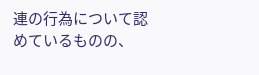連の行為について認めているものの、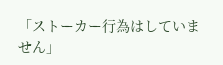「ストーカー行為はしていません」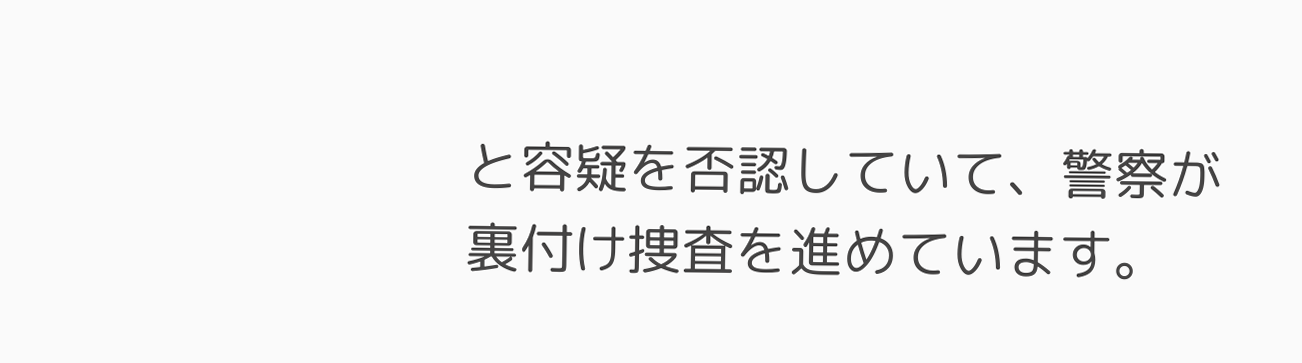と容疑を否認していて、警察が裏付け捜査を進めています。